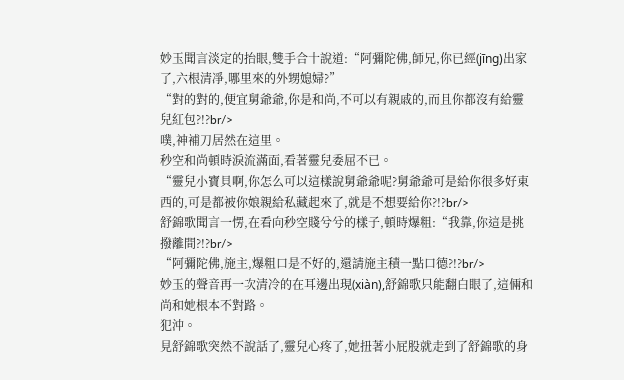妙玉聞言淡定的抬眼,雙手合十說道:“阿彌陀佛,師兄,你已經(jīng)出家了,六根清凈,哪里來的外甥媳婦?”
“對的對的,便宜舅爺爺,你是和尚,不可以有親戚的,而且你都沒有給靈兒紅包?!?br/>
噗,神補刀居然在這里。
秒空和尚頓時淚流滿面,看著靈兒委屈不已。
“靈兒小寶貝啊,你怎么可以這樣說舅爺爺呢?舅爺爺可是給你很多好東西的,可是都被你娘親給私藏起來了,就是不想要給你?!?br/>
舒錦歌聞言一愣,在看向秒空賤兮兮的樣子,頓時爆粗:“我靠,你這是挑撥離間?!?br/>
“阿彌陀佛,施主,爆粗口是不好的,還請施主積一點口德?!?br/>
妙玉的聲音再一次清冷的在耳邊出現(xiàn),舒錦歌只能翻白眼了,這倆和尚和她根本不對路。
犯沖。
見舒錦歌突然不說話了,靈兒心疼了,她扭著小屁股就走到了舒錦歌的身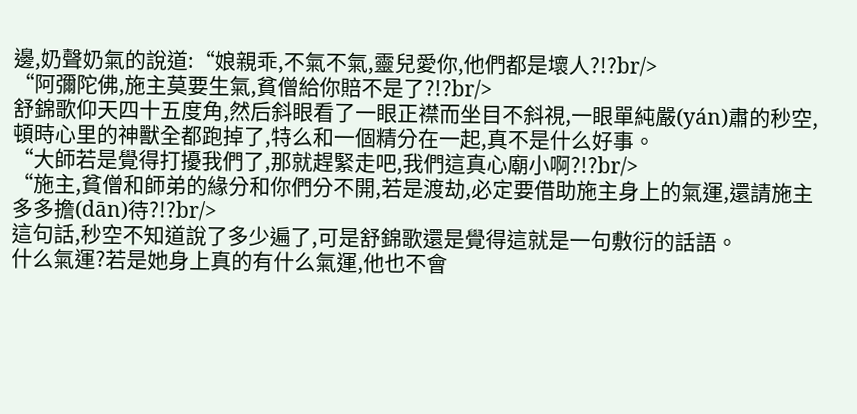邊,奶聲奶氣的說道:“娘親乖,不氣不氣,靈兒愛你,他們都是壞人?!?br/>
“阿彌陀佛,施主莫要生氣,貧僧給你賠不是了?!?br/>
舒錦歌仰天四十五度角,然后斜眼看了一眼正襟而坐目不斜視,一眼單純嚴(yán)肅的秒空,頓時心里的神獸全都跑掉了,特么和一個精分在一起,真不是什么好事。
“大師若是覺得打擾我們了,那就趕緊走吧,我們這真心廟小啊?!?br/>
“施主,貧僧和師弟的緣分和你們分不開,若是渡劫,必定要借助施主身上的氣運,還請施主多多擔(dān)待?!?br/>
這句話,秒空不知道說了多少遍了,可是舒錦歌還是覺得這就是一句敷衍的話語。
什么氣運?若是她身上真的有什么氣運,他也不會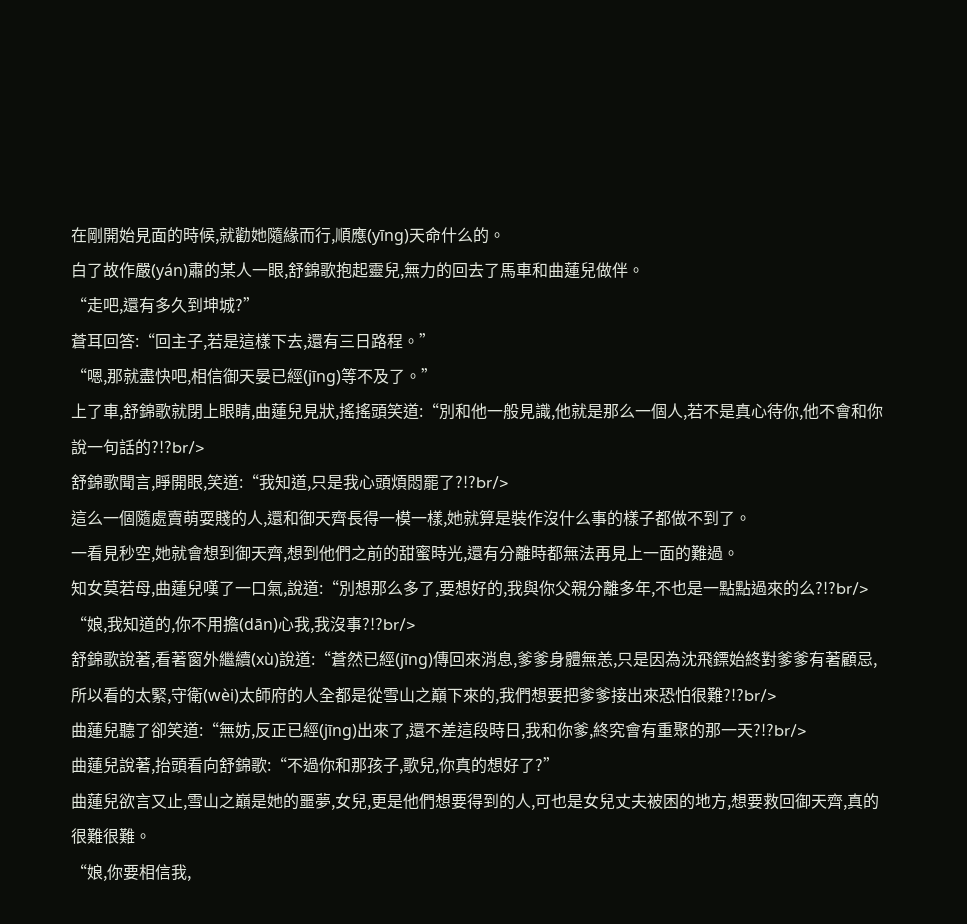在剛開始見面的時候,就勸她隨緣而行,順應(yīng)天命什么的。
白了故作嚴(yán)肅的某人一眼,舒錦歌抱起靈兒,無力的回去了馬車和曲蓮兒做伴。
“走吧,還有多久到坤城?”
蒼耳回答:“回主子,若是這樣下去,還有三日路程。”
“嗯,那就盡快吧,相信御天晏已經(jīng)等不及了。”
上了車,舒錦歌就閉上眼睛,曲蓮兒見狀,搖搖頭笑道:“別和他一般見識,他就是那么一個人,若不是真心待你,他不會和你說一句話的?!?br/>
舒錦歌聞言,睜開眼,笑道:“我知道,只是我心頭煩悶罷了?!?br/>
這么一個隨處賣萌耍賤的人,還和御天齊長得一模一樣,她就算是裝作沒什么事的樣子都做不到了。
一看見秒空,她就會想到御天齊,想到他們之前的甜蜜時光,還有分離時都無法再見上一面的難過。
知女莫若母,曲蓮兒嘆了一口氣,說道:“別想那么多了,要想好的,我與你父親分離多年,不也是一點點過來的么?!?br/>
“娘,我知道的,你不用擔(dān)心我,我沒事?!?br/>
舒錦歌說著,看著窗外繼續(xù)說道:“蒼然已經(jīng)傳回來消息,爹爹身體無恙,只是因為沈飛鏢始終對爹爹有著顧忌,所以看的太緊,守衛(wèi)太師府的人全都是從雪山之巔下來的,我們想要把爹爹接出來恐怕很難?!?br/>
曲蓮兒聽了卻笑道:“無妨,反正已經(jīng)出來了,還不差這段時日,我和你爹,終究會有重聚的那一天?!?br/>
曲蓮兒說著,抬頭看向舒錦歌:“不過你和那孩子,歌兒,你真的想好了?”
曲蓮兒欲言又止,雪山之巔是她的噩夢,女兒,更是他們想要得到的人,可也是女兒丈夫被困的地方,想要救回御天齊,真的很難很難。
“娘,你要相信我,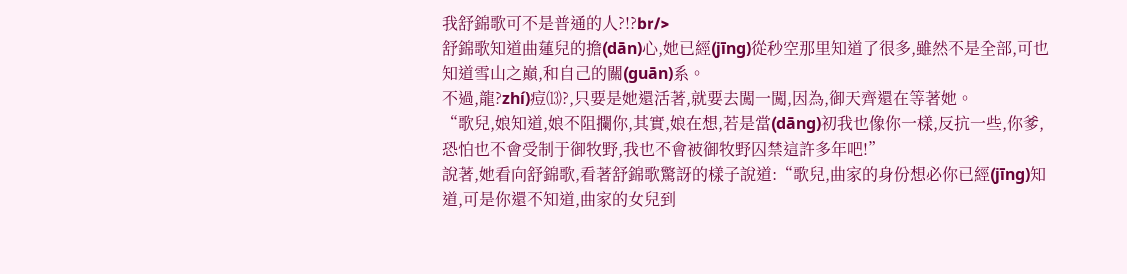我舒錦歌可不是普通的人?!?br/>
舒錦歌知道曲蓮兒的擔(dān)心,她已經(jīng)從秒空那里知道了很多,雖然不是全部,可也知道雪山之巔,和自己的關(guān)系。
不過,龍?zhí)痘⒀?,只要是她還活著,就要去闖一闖,因為,御天齊還在等著她。
“歌兒,娘知道,娘不阻攔你,其實,娘在想,若是當(dāng)初我也像你一樣,反抗一些,你爹,恐怕也不會受制于御牧野,我也不會被御牧野囚禁這許多年吧!”
說著,她看向舒錦歌,看著舒錦歌驚訝的樣子說道:“歌兒,曲家的身份想必你已經(jīng)知道,可是你還不知道,曲家的女兒到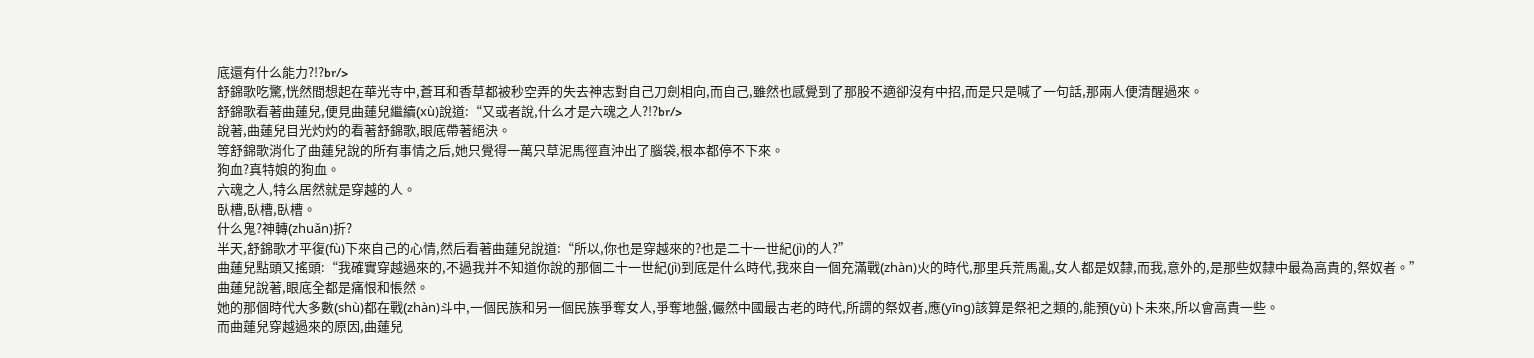底還有什么能力?!?br/>
舒錦歌吃驚,恍然間想起在華光寺中,蒼耳和香草都被秒空弄的失去神志對自己刀劍相向,而自己,雖然也感覺到了那股不適卻沒有中招,而是只是喊了一句話,那兩人便清醒過來。
舒錦歌看著曲蓮兒,便見曲蓮兒繼續(xù)說道:“又或者說,什么才是六魂之人?!?br/>
說著,曲蓮兒目光灼灼的看著舒錦歌,眼底帶著絕決。
等舒錦歌消化了曲蓮兒說的所有事情之后,她只覺得一萬只草泥馬徑直沖出了腦袋,根本都停不下來。
狗血?真特娘的狗血。
六魂之人,特么居然就是穿越的人。
臥槽,臥槽,臥槽。
什么鬼?神轉(zhuǎn)折?
半天,舒錦歌才平復(fù)下來自己的心情,然后看著曲蓮兒說道:“所以,你也是穿越來的?也是二十一世紀(jì)的人?”
曲蓮兒點頭又搖頭:“我確實穿越過來的,不過我并不知道你說的那個二十一世紀(jì)到底是什么時代,我來自一個充滿戰(zhàn)火的時代,那里兵荒馬亂,女人都是奴隸,而我,意外的,是那些奴隸中最為高貴的,祭奴者。”
曲蓮兒說著,眼底全都是痛恨和悵然。
她的那個時代大多數(shù)都在戰(zhàn)斗中,一個民族和另一個民族爭奪女人,爭奪地盤,儼然中國最古老的時代,所謂的祭奴者,應(yīng)該算是祭祀之類的,能預(yù)卜未來,所以會高貴一些。
而曲蓮兒穿越過來的原因,曲蓮兒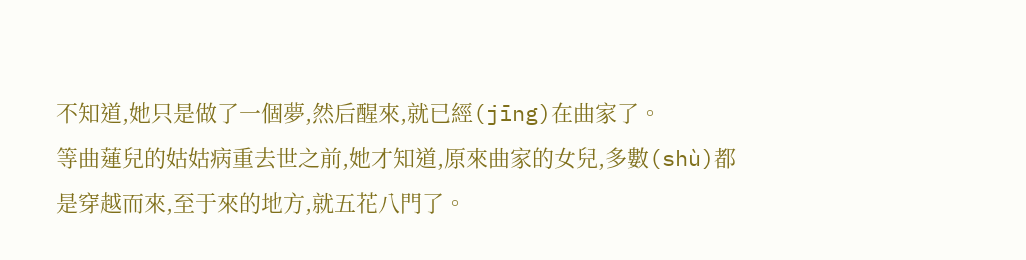不知道,她只是做了一個夢,然后醒來,就已經(jīng)在曲家了。
等曲蓮兒的姑姑病重去世之前,她才知道,原來曲家的女兒,多數(shù)都是穿越而來,至于來的地方,就五花八門了。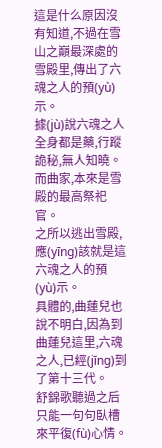這是什么原因沒有知道,不過在雪山之巔最深處的雪殿里,傳出了六魂之人的預(yù)示。
據(jù)說六魂之人全身都是藥,行蹤詭秘,無人知曉。
而曲家,本來是雪殿的最高祭祀官。
之所以逃出雪殿,應(yīng)該就是這六魂之人的預(yù)示。
具體的,曲蓮兒也說不明白,因為到曲蓮兒這里,六魂之人,已經(jīng)到了第十三代。
舒錦歌聽過之后只能一句句臥槽來平復(fù)心情。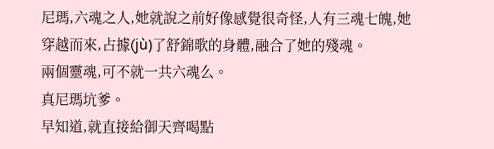尼瑪,六魂之人,她就說之前好像感覺很奇怪,人有三魂七魄,她穿越而來,占據(jù)了舒錦歌的身體,融合了她的殘魂。
兩個靈魂,可不就一共六魂么。
真尼瑪坑爹。
早知道,就直接給御天齊喝點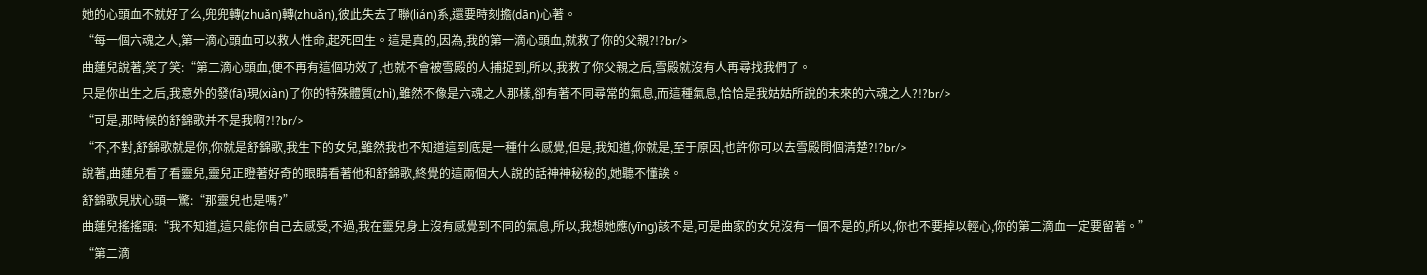她的心頭血不就好了么,兜兜轉(zhuǎn)轉(zhuǎn),彼此失去了聯(lián)系,還要時刻擔(dān)心著。
“每一個六魂之人,第一滴心頭血可以救人性命,起死回生。這是真的,因為,我的第一滴心頭血,就救了你的父親?!?br/>
曲蓮兒說著,笑了笑:“第二滴心頭血,便不再有這個功效了,也就不會被雪殿的人捕捉到,所以,我救了你父親之后,雪殿就沒有人再尋找我們了。
只是你出生之后,我意外的發(fā)現(xiàn)了你的特殊體質(zhì),雖然不像是六魂之人那樣,卻有著不同尋常的氣息,而這種氣息,恰恰是我姑姑所說的未來的六魂之人?!?br/>
“可是,那時候的舒錦歌并不是我啊?!?br/>
“不,不對,舒錦歌就是你,你就是舒錦歌,我生下的女兒,雖然我也不知道這到底是一種什么感覺,但是,我知道,你就是,至于原因,也許你可以去雪殿問個清楚?!?br/>
說著,曲蓮兒看了看靈兒,靈兒正瞪著好奇的眼睛看著他和舒錦歌,終覺的這兩個大人說的話神神秘秘的,她聽不懂誒。
舒錦歌見狀心頭一驚:“那靈兒也是嗎?”
曲蓮兒搖搖頭:“我不知道,這只能你自己去感受,不過,我在靈兒身上沒有感覺到不同的氣息,所以,我想她應(yīng)該不是,可是曲家的女兒沒有一個不是的,所以,你也不要掉以輕心,你的第二滴血一定要留著。”
“第二滴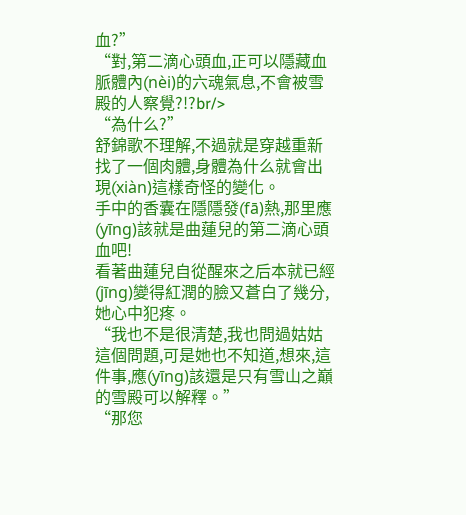血?”
“對,第二滴心頭血,正可以隱藏血脈體內(nèi)的六魂氣息,不會被雪殿的人察覺?!?br/>
“為什么?”
舒錦歌不理解,不過就是穿越重新找了一個肉體,身體為什么就會出現(xiàn)這樣奇怪的變化。
手中的香囊在隱隱發(fā)熱,那里應(yīng)該就是曲蓮兒的第二滴心頭血吧!
看著曲蓮兒自從醒來之后本就已經(jīng)變得紅潤的臉又蒼白了幾分,她心中犯疼。
“我也不是很清楚,我也問過姑姑這個問題,可是她也不知道,想來,這件事,應(yīng)該還是只有雪山之巔的雪殿可以解釋。”
“那您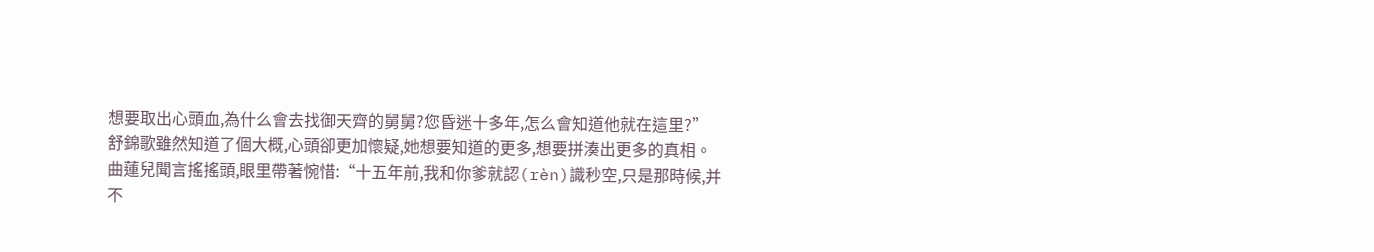想要取出心頭血,為什么會去找御天齊的舅舅?您昏迷十多年,怎么會知道他就在這里?”
舒錦歌雖然知道了個大概,心頭卻更加懷疑,她想要知道的更多,想要拼湊出更多的真相。
曲蓮兒聞言搖搖頭,眼里帶著惋惜:“十五年前,我和你爹就認(rèn)識秒空,只是那時候,并不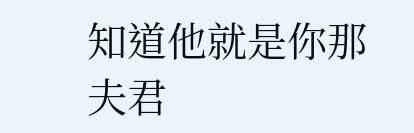知道他就是你那夫君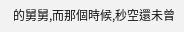的舅舅,而那個時候,秒空還未曾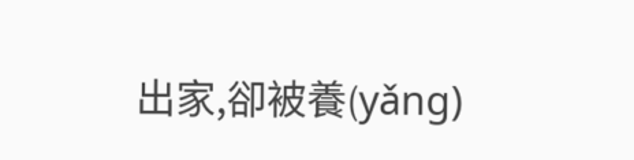出家,卻被養(yǎng)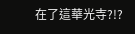在了這華光寺?!?